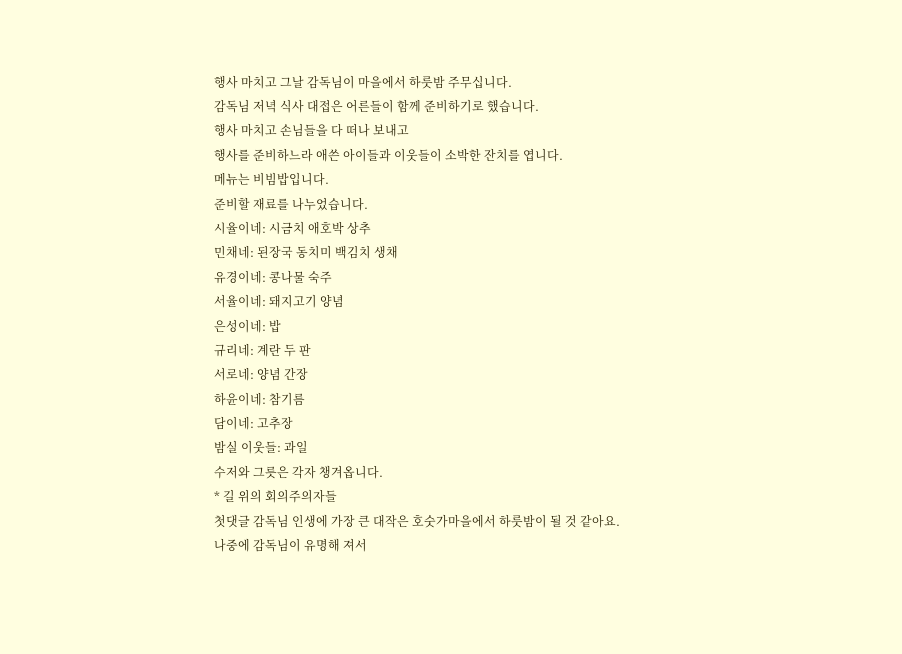행사 마치고 그날 감독님이 마을에서 하룻밤 주무십니다.
감독님 저녁 식사 대접은 어른들이 함께 준비하기로 했습니다.
행사 마치고 손님들을 다 떠나 보내고
행사를 준비하느라 애쓴 아이들과 이웃들이 소박한 잔치를 엽니다.
메뉴는 비빔밥입니다.
준비할 재료를 나누었습니다.
시율이네: 시금치 애호박 상추
민채네: 된장국 동치미 백김치 생채
유경이네: 콩나물 숙주
서율이네: 돼지고기 양념
은성이네: 밥
규리네: 계란 두 판
서로네: 양념 간장
하윤이네: 참기름
담이네: 고추장
밤실 이웃들: 과일
수저와 그릇은 각자 챙겨옵니다.
* 길 위의 회의주의자들
첫댓글 감독님 인생에 가장 큰 대작은 호숫가마을에서 하룻밤이 될 것 같아요.
나중에 감독님이 유명해 져서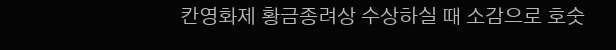칸영화제 황금종려상 수상하실 때 소감으로 호숫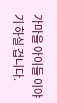가마을 아이들 이야기 하실 겁니다.